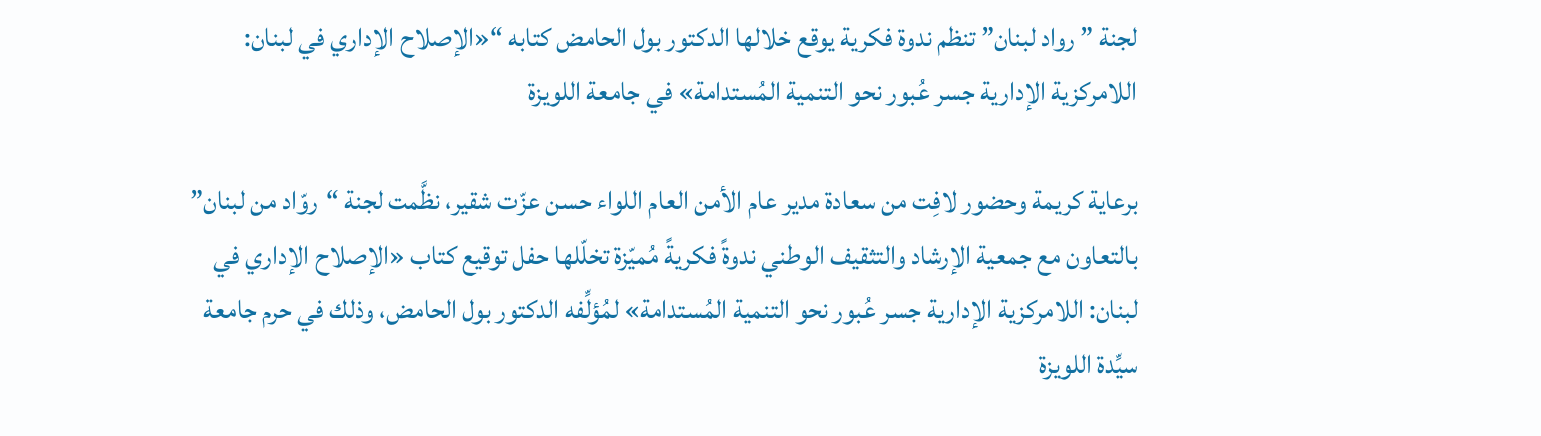لجنة ” رواد لبنان” تنظم ندوة فكرية يوقع خلالها الدكتور بول الحامض كتابه “«الإصلاح الإداري في لبنان: اللامركزية الإدارية جسر عُبور نحو التنمية المُستدامة» في جامعة اللويزة

برعاية كريمة وحضور لافِت من سعادة مدير عام الأمن العام اللواء حسن عزّت شقير، نظَّمت لجنة “روّاد من لبنان” بالتعاون مع جمعية الإرشاد والتثقيف الوطني ندوةً فكريةً مُميّزة تخلّلها حفل توقيع كتاب «الإصلاح الإداري في لبنان: اللامركزية الإدارية جسر عُبور نحو التنمية المُستدامة» لمُؤلِّفه الدكتور بول الحامض، وذلك في حرم جامعة سيِّدة اللويزة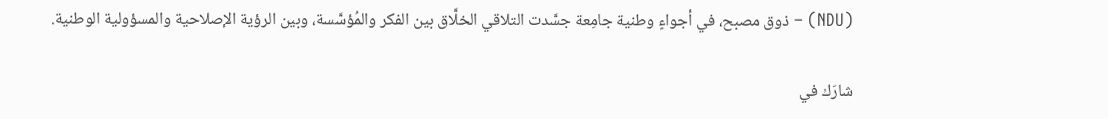(NDU) – ذوق مصبح، في أجواءٍ وطنية جامِعة جسَّدت التلاقي الخلَّاق بين الفكر والمُؤسَّسة، وبين الرؤية الإصلاحية والمسؤولية الوطنية.

شارَك في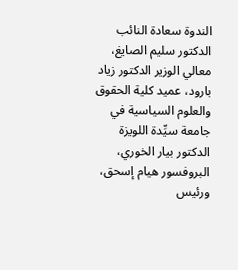الندوة سعادة النائب الدكتور سليم الصايغ، معالي الوزير الدكتور زياد بارود، عميد كلية الحقوق والعلوم السياسية في جامعة سيِّدة اللويزة الدكتور بيار الخوري، البروفسور هيام إسحق، ورئيس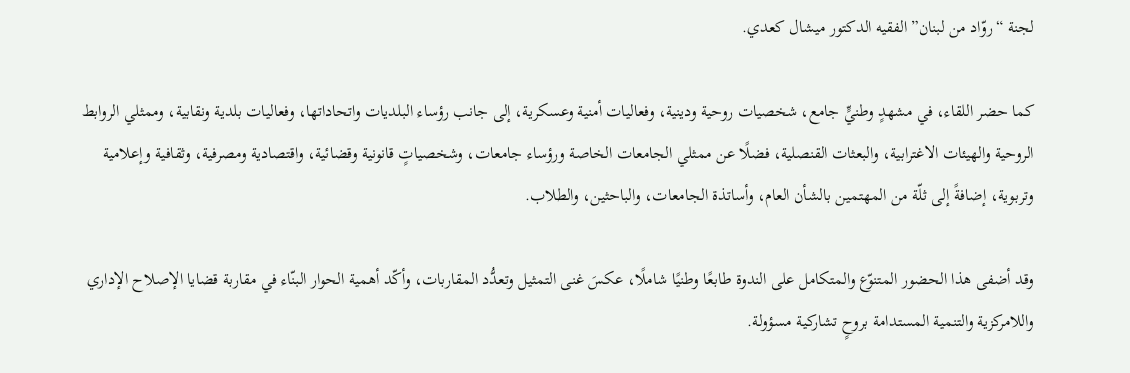لجنة “روّاد من لبنان” الفقيه الدكتور ميشال كعدي.

كما حضر اللقاء، في مشهدٍ وطنيٍّ جامع، شخصيات روحية ودينية، وفعاليات أمنية وعسكرية، إلى جانب رؤساء البلديات واتحاداتها، وفعاليات بلدية ونقابية، وممثلي الروابط الروحية والهيئات الاغترابية، والبعثات القنصلية، فضلًا عن ممثلي الجامعات الخاصة ورؤساء جامعات، وشخصياتٍ قانونية وقضائية، واقتصادية ومصرفية، وثقافية وإعلامية وتربوية، إضافةً إلى ثلّة من المهتمين بالشأن العام، وأساتذة الجامعات، والباحثين، والطلاب.

وقد أضفى هذا الحضور المتنوّع والمتكامل على الندوة طابعًا وطنيًا شاملًا، عكسَ غنى التمثيل وتعدُّد المقاربات، وأكّد أهمية الحوار البنّاء في مقاربة قضايا الإصلاح الإداري واللامركزية والتنمية المستدامة بروحٍ تشاركية مسؤولة.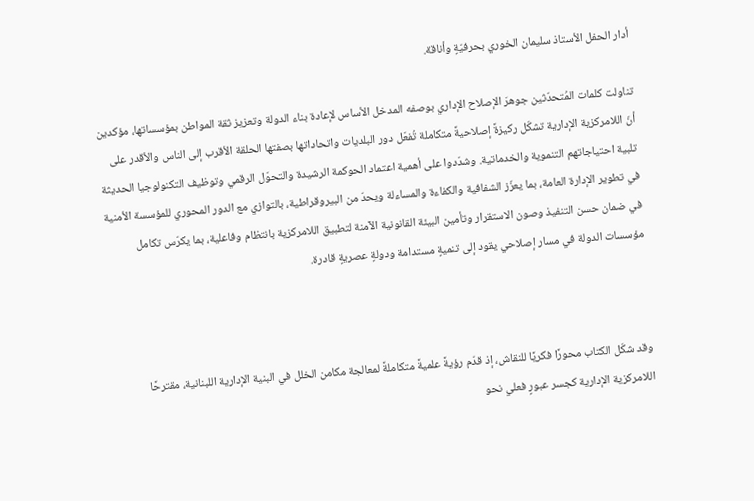أدار الحفل الأستاذ سليمان الخوري بحرفيّةٍ وأناقة.

تناولت كلمات المُتحدّثين جوهرَ الإصلاح الإداري بوصفه المدخل الأساس لإعادة بناء الدولة وتعزيز ثقة المواطن بمؤسساتها، مؤكدين أنّ اللامركزية الإدارية تشكّل ركيزةً إصلاحيةً متكاملة تُفعّل دور البلديات واتحاداتها بصفتها الحلقة الأقرب إلى الناس والأقدر على تلبية احتياجاتهم التنموية والخدماتية. وشدّدوا على أهمية اعتماد الحوكمة الرشيدة والتحوّل الرقمي وتوظيف التكنولوجيا الحديثة في تطوير الإدارة العامة، بما يعزّز الشفافية والكفاءة والمساءلة ويحدّ من البيروقراطية، بالتوازي مع الدور المحوري للمؤسسة الأمنية في ضمان حسن التنفيذ وصون الاستقرار وتأمين البيئة القانونية الآمنة لتطبيق اللامركزية بانتظام وفاعلية، بما يكرّس تكامل مؤسسات الدولة في مسار إصلاحي يقود إلى تنميةٍ مستدامة ودولةٍ عصريةٍ قادرة.



وقد شكّل الكتاب محورًا فكريًا للنقاش، إذ قدّم رؤيةً علميةً متكاملةً لمعالجة مكامن الخلل في البنية الإدارية اللبنانية، مقترحًا اللامركزية الإدارية كجسر عبورٍ فعلي نحو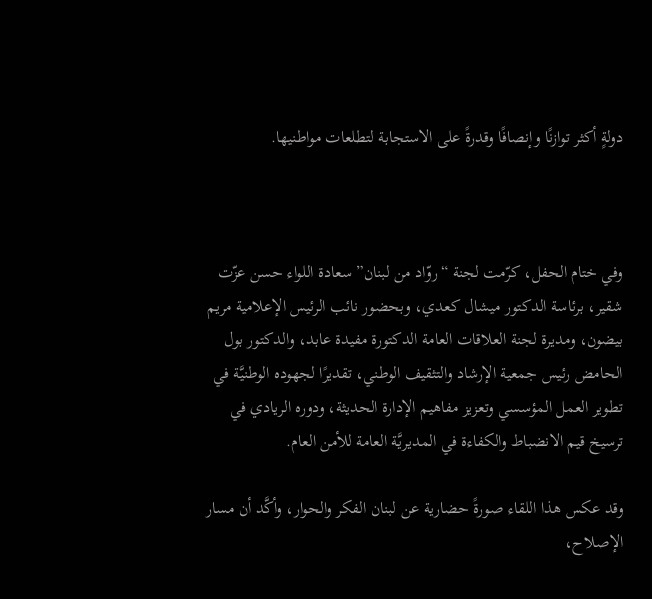دولةٍ أكثر توازنًا وإنصافًا وقدرةً على الاستجابة لتطلعات مواطنيها.



وفي ختام الحفل، كرّمت لجنة “روّاد من لبنان” سعادة اللواء حسن عزّت شقير، برئاسة الدكتور ميشال كعدي، وبحضور نائب الرئيس الإعلامية مريم بيضون، ومديرة لجنة العلاقات العامة الدكتورة مفيدة عابد، والدكتور بول الحامض رئيس جمعية الإرشاد والتثقيف الوطني، تقديرًا لجهوده الوطنيَّة في تطوير العمل المؤسسي وتعزيز مفاهيم الإدارة الحديثة، ودوره الريادي في ترسيخ قيم الانضباط والكفاءة في المديريَّة العامة للأمن العام.

وقد عكس هذا اللقاء صورةً حضارية عن لبنان الفكر والحوار، وأكَّد أن مسار الإصلاح،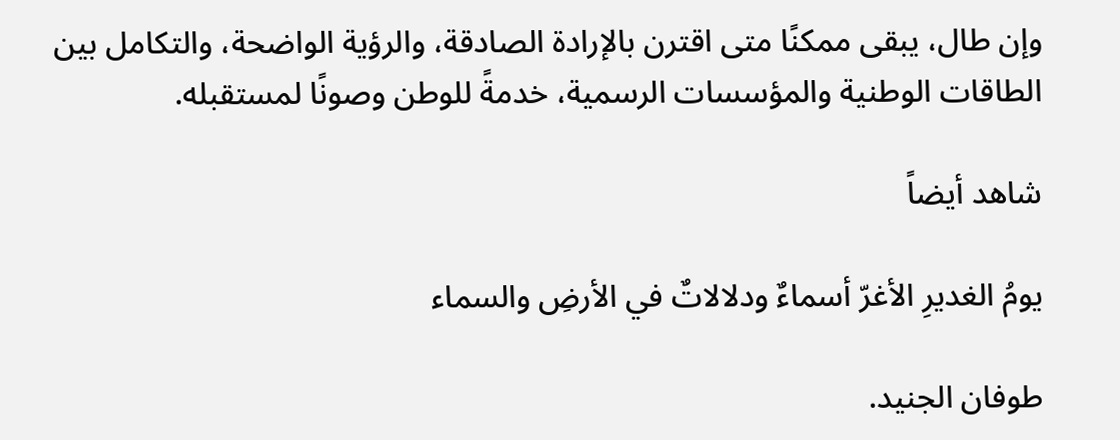وإن طال، يبقى ممكنًا متى اقترن بالإرادة الصادقة، والرؤية الواضحة، والتكامل بين الطاقات الوطنية والمؤسسات الرسمية، خدمةً للوطن وصونًا لمستقبله.

شاهد أيضاً

يومُ الغديرِ الأغرّ أسماءٌ ودلالاتٌ في الأرضِ والسماء

طوفان الجنيد.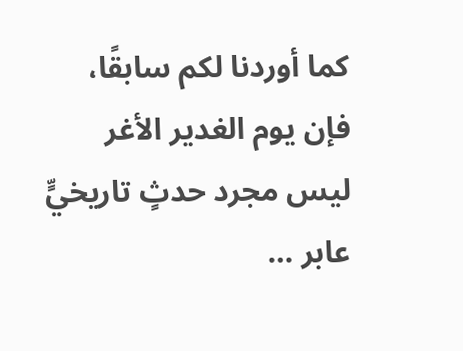كما أوردنا لكم سابقًا، فإن يوم الغدير الأغر ليس مجرد حدثٍ تاريخيٍّ عابر …